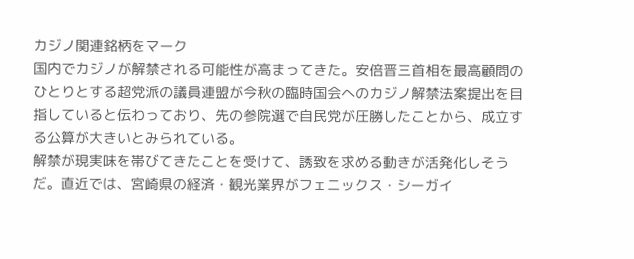カジノ関連銘柄をマーク
国内でカジノが解禁される可能性が高まってきた。安倍晋三首相を最高顧問のひとりとする超党派の議員連盟が今秋の臨時国会へのカジノ解禁法案提出を目指していると伝わっており、先の参院選で自民党が圧勝したことから、成立する公算が大きいとみられている。
解禁が現実味を帯びてきたことを受けて、誘致を求める動きが活発化しそうだ。直近では、宮崎県の経済・観光業界がフェニックス・シーガイ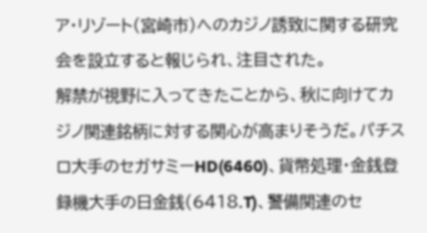ア・リゾート(宮崎市)へのカジノ誘致に関する研究会を設立すると報じられ、注目された。
解禁が視野に入ってきたことから、秋に向けてカジノ関連銘柄に対する関心が高まりそうだ。パチスロ大手のセガサミーHD(6460)、貨幣処理・金銭登録機大手の日金銭(6418.T)、警備関連のセ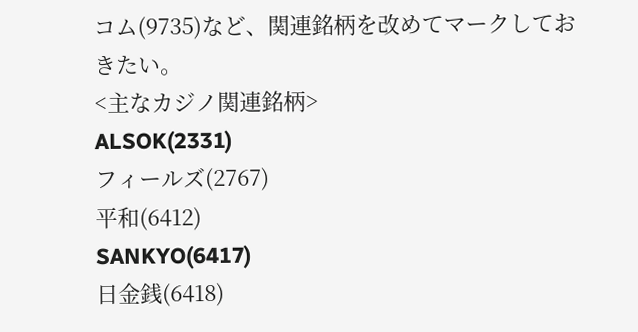コム(9735)など、関連銘柄を改めてマークしておきたい。
<主なカジノ関連銘柄>
ALSOK(2331)
フィールズ(2767)
平和(6412)
SANKYO(6417)
日金銭(6418)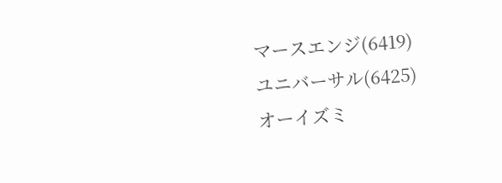マースエンジ(6419)
ユニバーサル(6425)
オーイズミ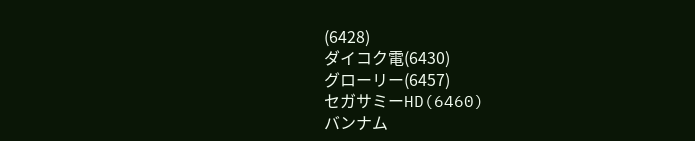(6428)
ダイコク電(6430)
グローリー(6457)
セガサミーHD(6460)
バンナム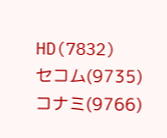HD(7832)
セコム(9735)
コナミ(9766)